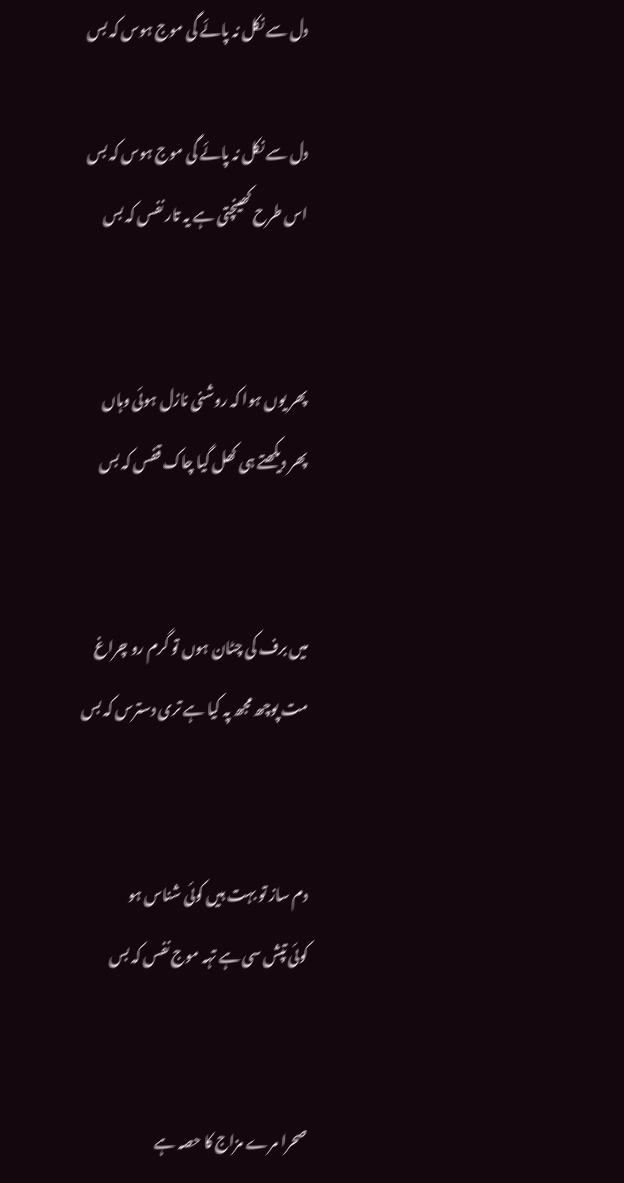دل سے نکل نہ پائے گی موج ہوس کہ بس

دل سے نکل نہ پائے گی موج ہوس کہ بس
اس طرح کھینچتی ہے یہ تار نفس کہ بس


پھر یوں ہوا کہ روشنی نازل ہوئی وہاں
پھر دیکھتے ہی کھل گیا چاک قفس کہ بس


میں برف کی چٹان ہوں تو گرم رو چراغ
مت پوچھ مجھ پہ کیا ہے تری دسترس کہ بس


دم ساز تو بہت ہیں کوئی شناس ہو
کوئی تپش سی ہے تہہ موج نفس کہ بس


صحرا مرے مزاج کا حصہ ہے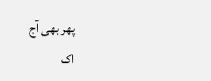پھر بھی آج
اک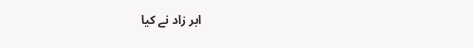ابر زاد نے کیا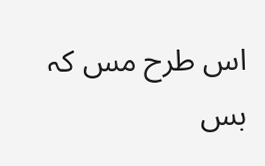اس طرح مس کہ بس